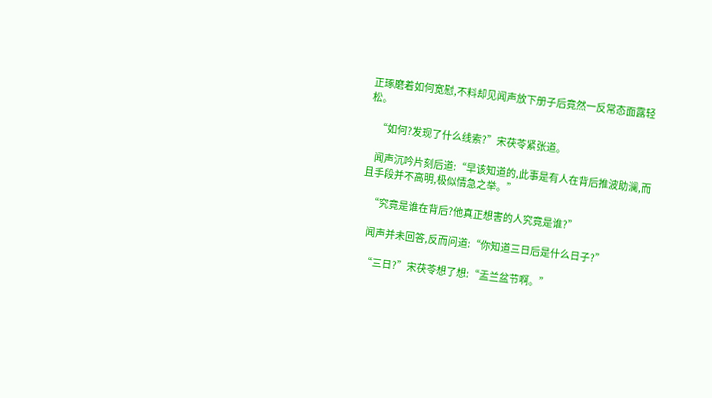正琢磨着如何宽慰,不料却见闻声放下册子后竟然一反常态面露轻松。

    “如何?发现了什么线索?”宋茯苓紧张道。

    闻声沉吟片刻后道:“早该知道的,此事是有人在背后推波助澜,而且手段并不高明,极似情急之举。”

    “究竟是谁在背后?他真正想害的人究竟是谁?”

    闻声并未回答,反而问道:“你知道三日后是什么日子?”

    “三日?”宋茯苓想了想:“盂兰盆节啊。”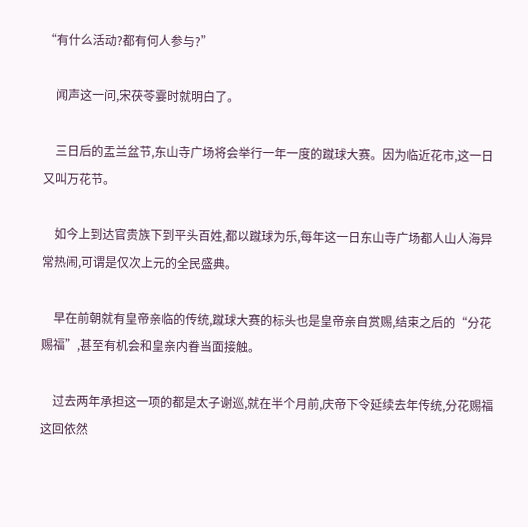“有什么活动?都有何人参与?”

    闻声这一问,宋茯苓霎时就明白了。

    三日后的盂兰盆节,东山寺广场将会举行一年一度的蹴球大赛。因为临近花市,这一日又叫万花节。

    如今上到达官贵族下到平头百姓,都以蹴球为乐,每年这一日东山寺广场都人山人海异常热闹,可谓是仅次上元的全民盛典。

    早在前朝就有皇帝亲临的传统,蹴球大赛的标头也是皇帝亲自赏赐,结束之后的“分花赐福”,甚至有机会和皇亲内眷当面接触。

    过去两年承担这一项的都是太子谢巡,就在半个月前,庆帝下令延续去年传统,分花赐福这回依然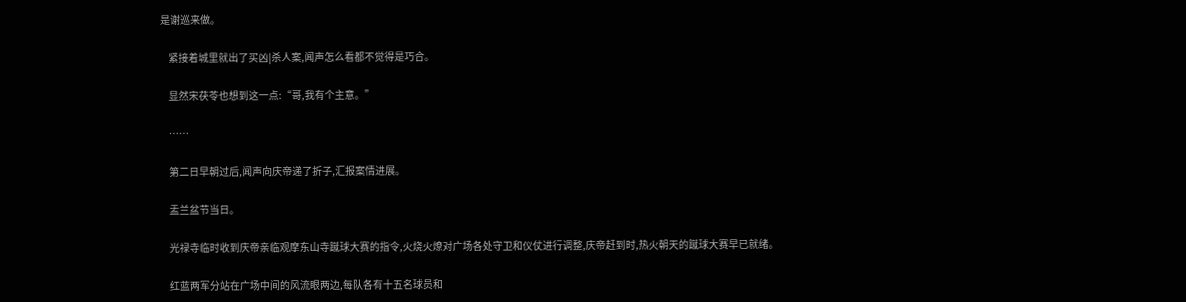是谢巡来做。

    紧接着城里就出了买凶|杀人案,闻声怎么看都不觉得是巧合。

    显然宋茯苓也想到这一点:“哥,我有个主意。”

    ……

    第二日早朝过后,闻声向庆帝递了折子,汇报案情进展。

    盂兰盆节当日。

    光禄寺临时收到庆帝亲临观摩东山寺蹴球大赛的指令,火烧火燎对广场各处守卫和仪仗进行调整,庆帝赶到时,热火朝天的蹴球大赛早已就绪。

    红蓝两军分站在广场中间的风流眼两边,每队各有十五名球员和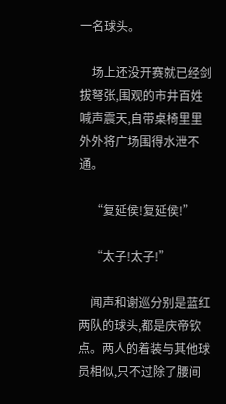一名球头。

    场上还没开赛就已经剑拔弩张,围观的市井百姓喊声震天,自带桌椅里里外外将广场围得水泄不通。

    “复延侯!复延侯!”

    “太子!太子!”

    闻声和谢巡分别是蓝红两队的球头,都是庆帝钦点。两人的着装与其他球员相似,只不过除了腰间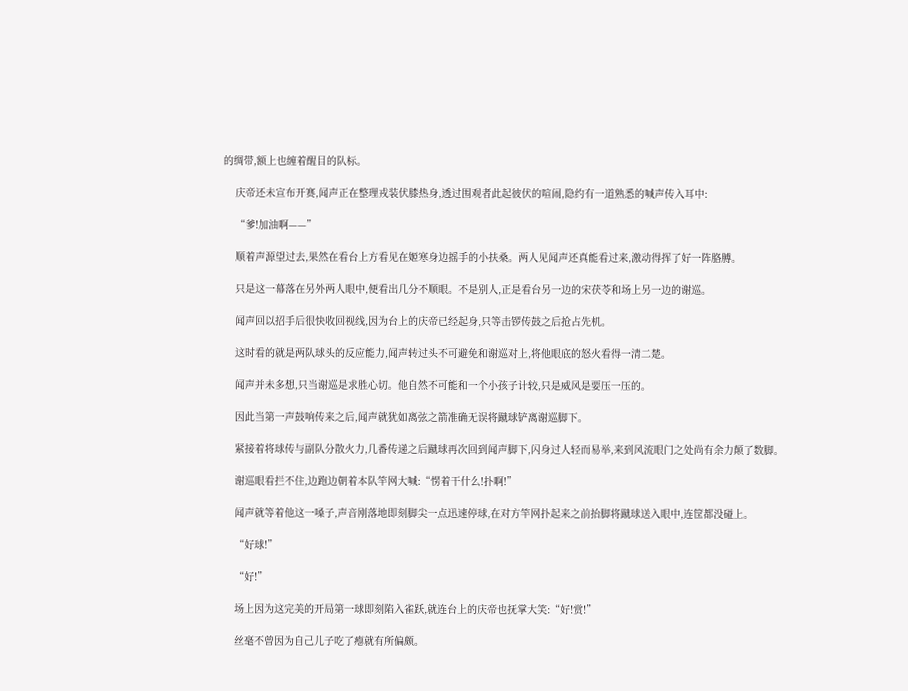的绸带,额上也缠着醒目的队标。

    庆帝还未宣布开赛,闻声正在整理戎装伏膝热身,透过围观者此起彼伏的喧闹,隐约有一道熟悉的喊声传入耳中:

    “爹!加油啊——”

    顺着声源望过去,果然在看台上方看见在姬寒身边摇手的小扶桑。两人见闻声还真能看过来,激动得挥了好一阵胳膊。

    只是这一幕落在另外两人眼中,便看出几分不顺眼。不是别人,正是看台另一边的宋茯苓和场上另一边的谢巡。

    闻声回以招手后很快收回视线,因为台上的庆帝已经起身,只等击锣传鼓之后抢占先机。

    这时看的就是两队球头的反应能力,闻声转过头不可避免和谢巡对上,将他眼底的怒火看得一清二楚。

    闻声并未多想,只当谢巡是求胜心切。他自然不可能和一个小孩子计较,只是威风是要压一压的。

    因此当第一声鼓响传来之后,闻声就犹如离弦之箭准确无误将蹴球铲离谢巡脚下。

    紧接着将球传与副队分散火力,几番传递之后蹴球再次回到闻声脚下,闪身过人轻而易举,来到风流眼门之处尚有余力颠了数脚。

    谢巡眼看拦不住,边跑边朝着本队竿网大喊:“愣着干什么!扑啊!”

    闻声就等着他这一嗓子,声音刚落地即刻脚尖一点迅速停球,在对方竿网扑起来之前抬脚将蹴球送入眼中,连筐都没碰上。

    “好球!”

    “好!”

    场上因为这完美的开局第一球即刻陷入雀跃,就连台上的庆帝也抚掌大笑:“好!赏!”

    丝毫不曾因为自己儿子吃了瘪就有所偏颇。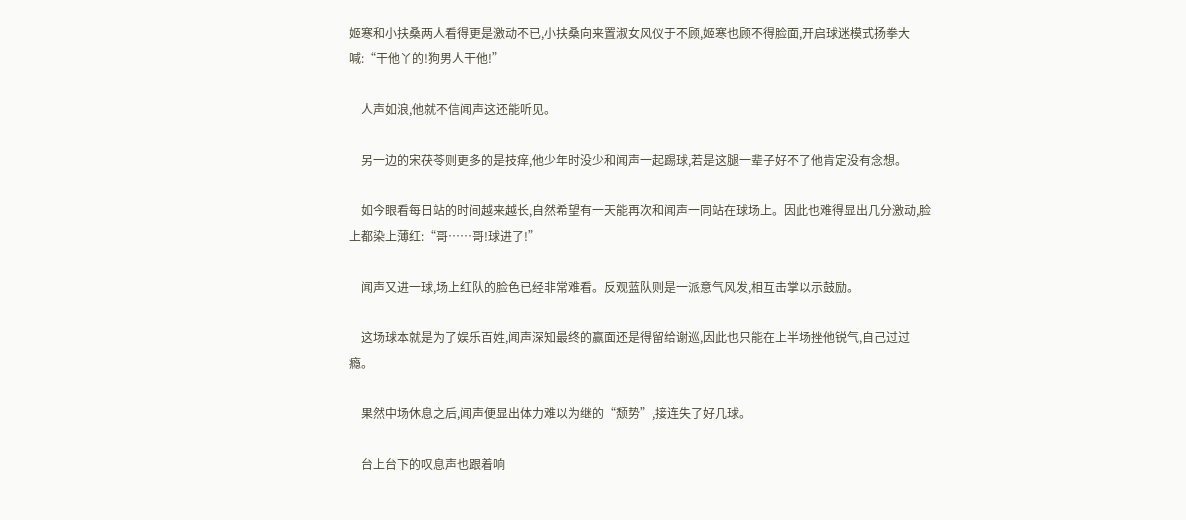姬寒和小扶桑两人看得更是激动不已,小扶桑向来置淑女风仪于不顾,姬寒也顾不得脸面,开启球迷模式扬拳大喊:“干他丫的!狗男人干他!”

    人声如浪,他就不信闻声这还能听见。

    另一边的宋茯苓则更多的是技痒,他少年时没少和闻声一起踢球,若是这腿一辈子好不了他肯定没有念想。

    如今眼看每日站的时间越来越长,自然希望有一天能再次和闻声一同站在球场上。因此也难得显出几分激动,脸上都染上薄红:“哥……哥!球进了!”

    闻声又进一球,场上红队的脸色已经非常难看。反观蓝队则是一派意气风发,相互击掌以示鼓励。

    这场球本就是为了娱乐百姓,闻声深知最终的赢面还是得留给谢巡,因此也只能在上半场挫他锐气,自己过过瘾。

    果然中场休息之后,闻声便显出体力难以为继的“颓势”,接连失了好几球。

    台上台下的叹息声也跟着响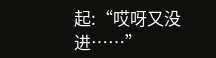起:“哎呀又没进……”